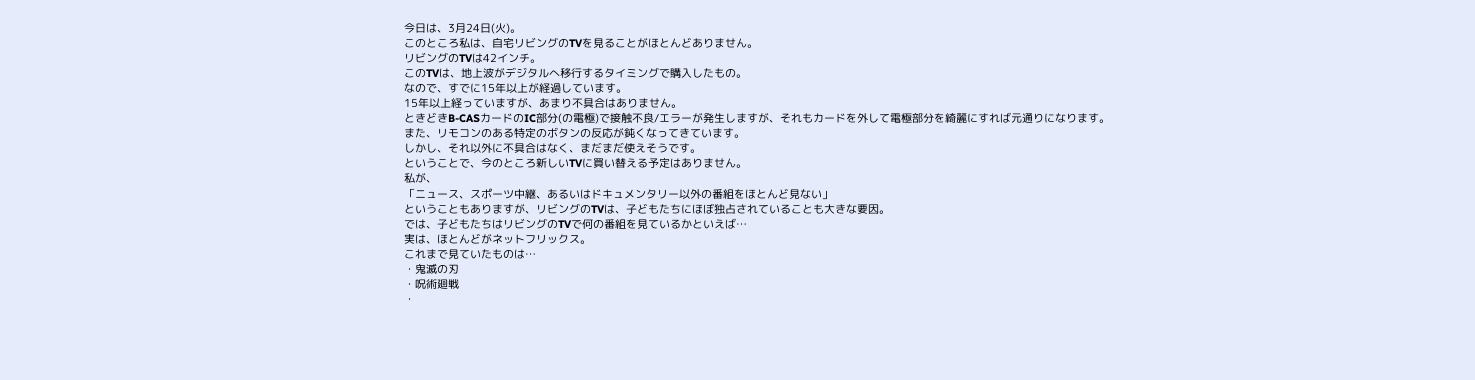今日は、3月24日(火)。
このところ私は、自宅リビングのTVを見ることがほとんどありません。
リビングのTVは42インチ。
このTVは、地上波がデジタルへ移行するタイミングで購入したもの。
なので、すでに15年以上が経過しています。
15年以上経っていますが、あまり不具合はありません。
ときどきB-CASカードのIC部分(の電極)で接触不良/エラーが発生しますが、それもカードを外して電極部分を綺麗にすれば元通りになります。
また、リモコンのある特定のボタンの反応が鈍くなってきています。
しかし、それ以外に不具合はなく、まだまだ使えそうです。
ということで、今のところ新しいTVに買い替える予定はありません。
私が、
「ニュース、スポーツ中継、あるいはドキュメンタリー以外の番組をほとんど見ない」
ということもありますが、リビングのTVは、子どもたちにほぼ独占されていることも大きな要因。
では、子どもたちはリビングのTVで何の番組を見ているかといえば…
実は、ほとんどがネットフリックス。
これまで見ていたものは…
・鬼滅の刃
・呪術廻戦
・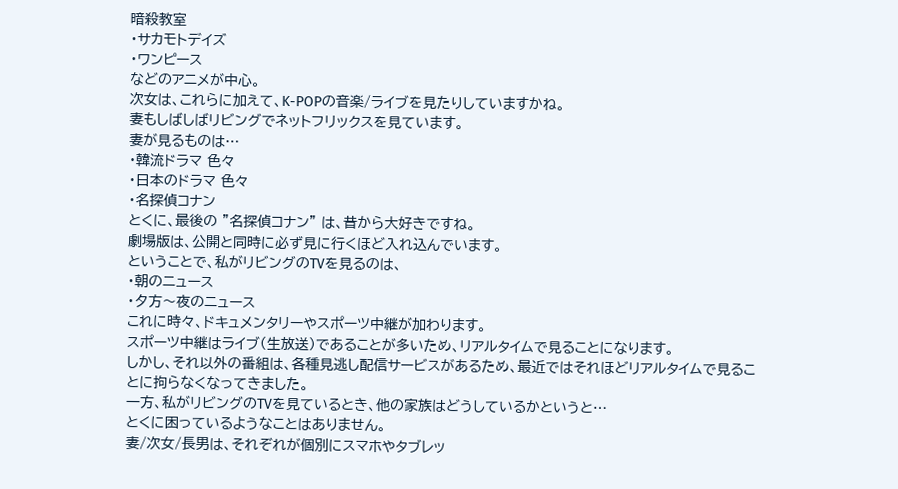暗殺教室
・サカモトデイズ
・ワンピース
などのアニメが中心。
次女は、これらに加えて、K-POPの音楽/ライブを見たりしていますかね。
妻もしばしばリビングでネットフリックスを見ています。
妻が見るものは…
・韓流ドラマ 色々
・日本のドラマ 色々
・名探偵コナン
とくに、最後の ”名探偵コナン” は、昔から大好きですね。
劇場版は、公開と同時に必ず見に行くほど入れ込んでいます。
ということで、私がリビングのTVを見るのは、
・朝のニュース
・夕方〜夜のニュース
これに時々、ドキュメンタリーやスポーツ中継が加わります。
スポーツ中継はライブ(生放送)であることが多いため、リアルタイムで見ることになります。
しかし、それ以外の番組は、各種見逃し配信サービスがあるため、最近ではそれほどリアルタイムで見ることに拘らなくなってきました。
一方、私がリビングのTVを見ているとき、他の家族はどうしているかというと…
とくに困っているようなことはありません。
妻/次女/長男は、それぞれが個別にスマホやタブレッ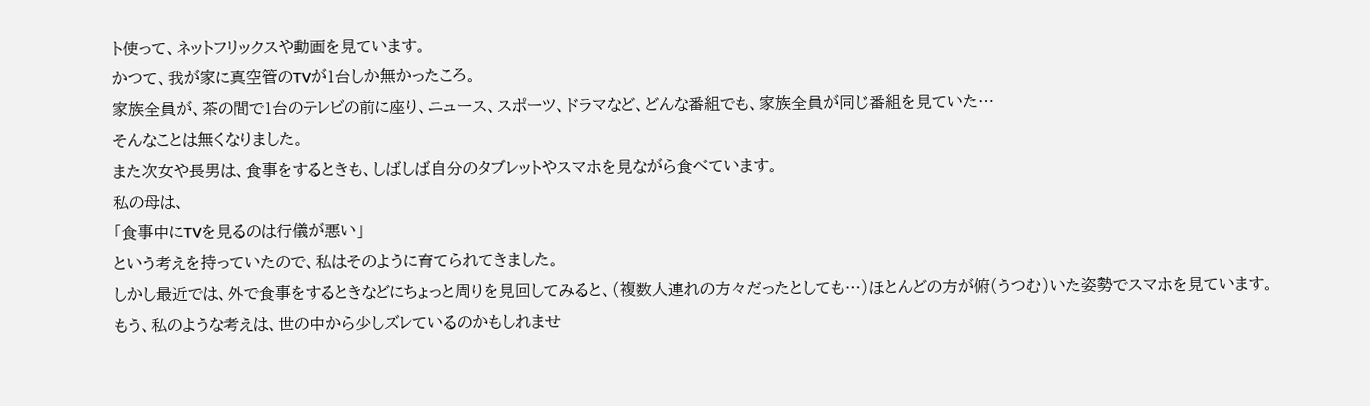ト使って、ネットフリックスや動画を見ています。
かつて、我が家に真空管のTVが1台しか無かったころ。
家族全員が、茶の間で1台のテレビの前に座り、ニュース、スポーツ、ドラマなど、どんな番組でも、家族全員が同じ番組を見ていた…
そんなことは無くなりました。
また次女や長男は、食事をするときも、しばしば自分のタブレットやスマホを見ながら食べています。
私の母は、
「食事中にTVを見るのは行儀が悪い」
という考えを持っていたので、私はそのように育てられてきました。
しかし最近では、外で食事をするときなどにちょっと周りを見回してみると、(複数人連れの方々だったとしても…)ほとんどの方が俯(うつむ)いた姿勢でスマホを見ています。
もう、私のような考えは、世の中から少しズレているのかもしれませ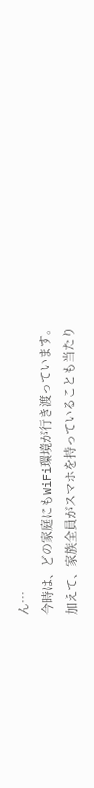ん…
今時は、どの家庭にもWiFi環境が行き渡っています。
加えて、家族全員がスマホを持っていることも当たり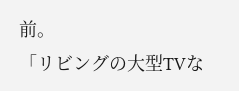前。
「リビングの大型TVな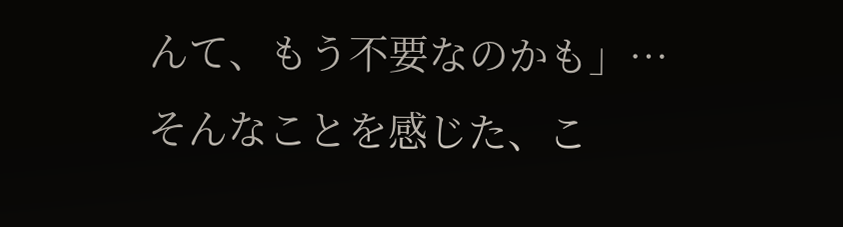んて、もう不要なのかも」…
そんなことを感じた、こ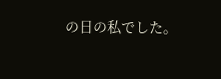の日の私でした。